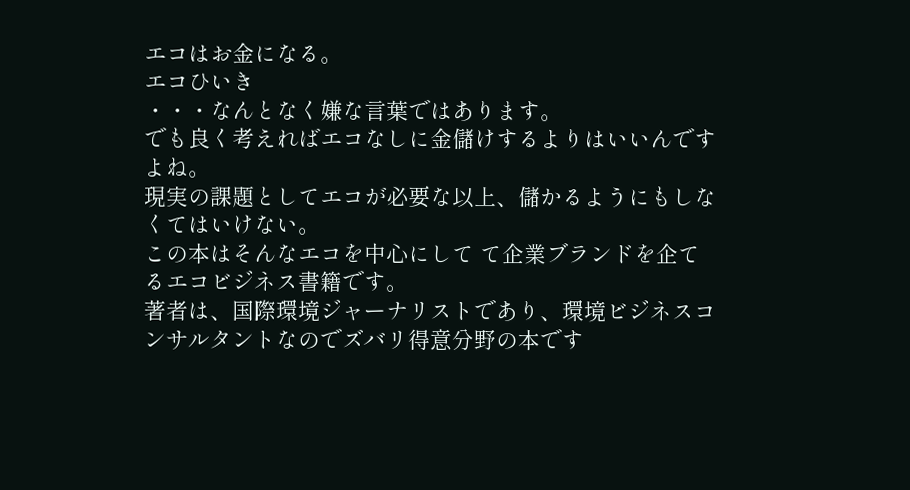エコはお金になる。
エコひいき
・・・なんとなく嫌な言葉ではあります。
でも良く考えればエコなしに金儲けするよりはいいんですよね。
現実の課題としてエコが必要な以上、儲かるようにもしなくてはいけない。
この本はそんなエコを中心にして て企業ブランドを企てるエコビジネス書籍です。
著者は、国際環境ジャーナリストであり、環境ビジネスコンサルタントなのでズバリ得意分野の本です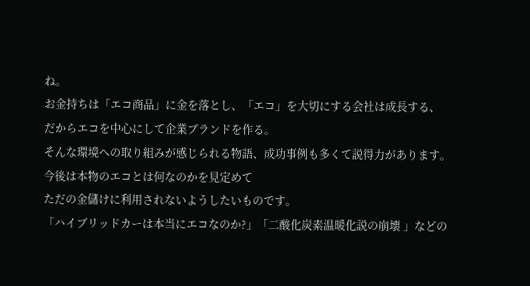ね。
お金持ちは「エコ商品」に金を落とし、「エコ」を大切にする会社は成長する、
だからエコを中心にして企業ブランドを作る。
そんな環境への取り組みが感じられる物語、成功事例も多くて説得力があります。
今後は本物のエコとは何なのかを見定めて
ただの金儲けに利用されないようしたいものです。
「ハイブリッドカーは本当にエコなのか?」「二酸化炭素温暖化説の崩壊 」などの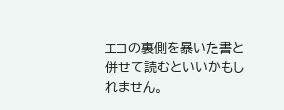エコの裏側を暴いた書と併せて読むといいかもしれません。